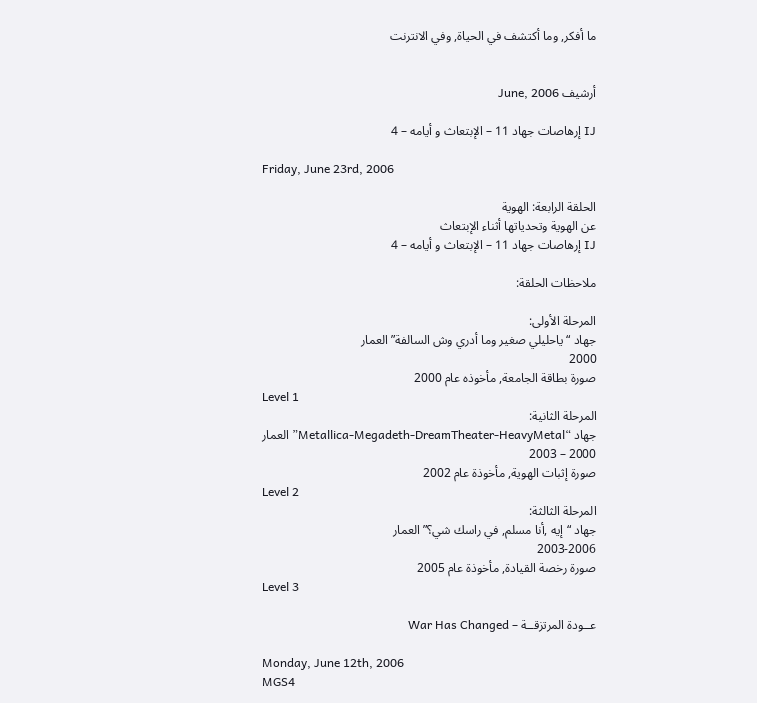ما أفكر, وما أكتشف في الحياة, وفي الانترنت


أرشيف June, 2006

IJ إرهاصات جهاد 11 – الإبتعاث و أيامه – 4

Friday, June 23rd, 2006

الحلقة الرابعة: الهوية
عن الهوية وتحدياتها أثناء الإبتعاث
IJ إرهاصات جهاد 11 – الإبتعاث و أيامه – 4

ملاحظات الحلقة:

المرحلة الأولى:
جهاد “ياحليلي صغير وما أدري وش السالفة” العمار
2000
صورة بطاقة الجامعة, مأخوذه عام 2000
Level 1
المرحلة الثانية:
جهاد “Metallica-Megadeth-DreamTheater-HeavyMetal” العمار
2000 – 2003
صورة إثبات الهوية, مأخوذة عام 2002
Level 2
المرحلة الثالثة:
جهاد “إيه ,أنا مسلم, في راسك شي؟” العمار
2003-2006
صورة رخصة القيادة, مأخوذة عام 2005
Level 3

عــودة المرتزقــة – War Has Changed

Monday, June 12th, 2006
MGS4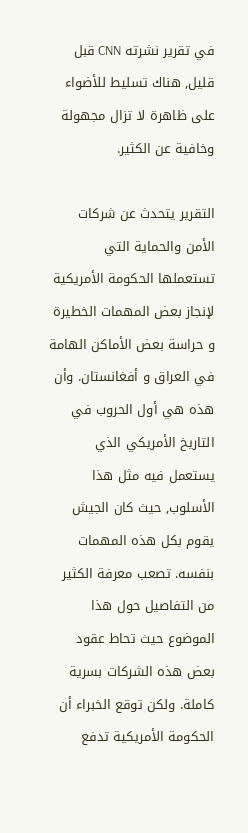في تقرير نشرته CNN قبل قليل, هناك تسليط للأضواء على ظاهرة لا تزال مجهولة وخافية عن الكثير.

التقرير يتحدث عن شركات الأمن والحماية التي تستعملها الحكومة الأمريكية لإنجاز بعض المهمات الخطيرة و حراسة بعض الأماكن الهامة في العراق و أفغانستان. وأن هذه هي أول الحروب في التاريخ الأمريكي الذي يستعمل فيه مثل هذا الأسلوب, حيث كان الجيش يقوم بكل هذه المهمات بنفسه. تصعب معرفة الكثير من التفاصيل حول هذا الموضوع حيث تحاط عقود بعض هذه الشركات بسرية كاملة. ولكن توقع الخبراء أن الحكومة الأمريكية تدفع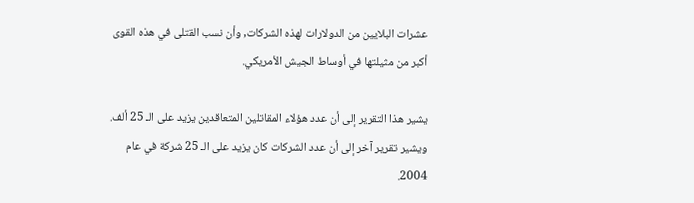عشرات البلايين من الدولارات لهذه الشركات, وأن نسب القتلى في هذه القوى أكبر من مثيلتها في أوساط الجيش الأمريكي.

يشير هذا التقرير إلى أن عدد هؤلاء المقاتلين المتعاقدين يزيد على الـ 25 ألف. ويشير تقرير آخر إلى أن عدد الشركات كان يزيد على الـ 25 شركة في عام 2004.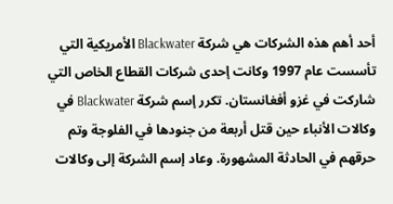أحد أهم هذه الشركات هي شركة Blackwater الأمريكية التي تأسست عام 1997 وكانت إحدى شركات القطاع الخاص التي شاركت في غزو أفغانستان. تكرر إسم شركة Blackwater في وكالات الأنباء حين قتل أربعة من جنودها في الفلوجة وتم حرقهم في الحادثة المشهورة. وعاد إسم الشركة إلى وكالات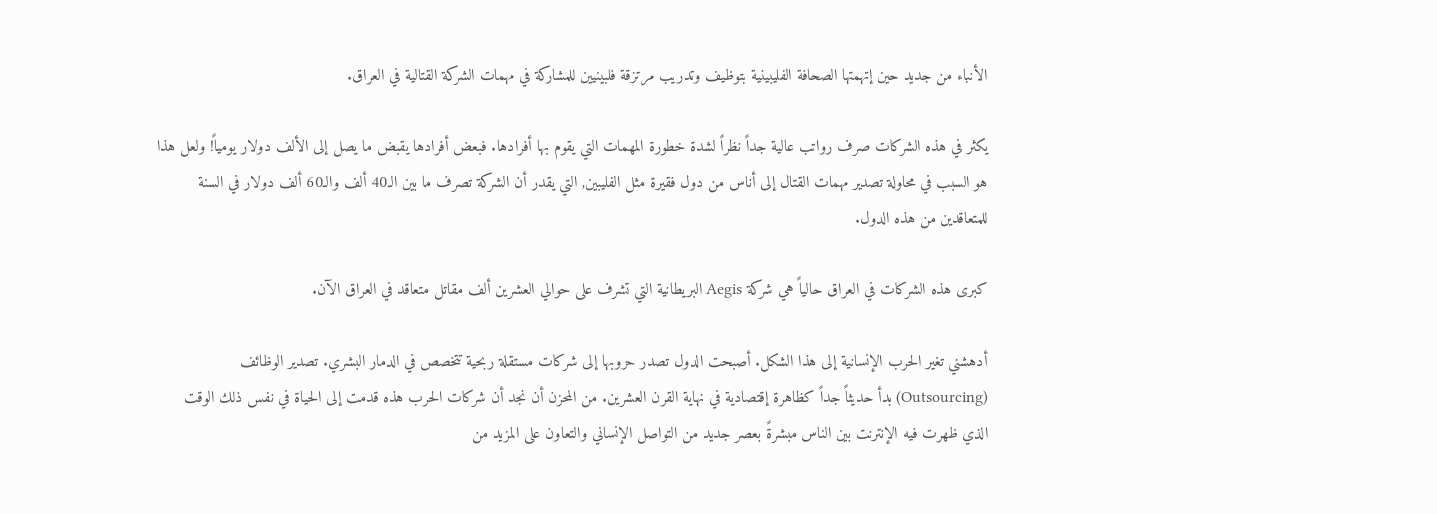الأنباء من جديد حين إتهمتها الصحافة الفليبينية بتوظيف وتدريب مرتزقة فلبينيين للمشاركة في مهمات الشركة القتالية في العراق.

يكثر في هذه الشركات صرف رواتب عالية جداً نظراً لشدة خطورة المهمات التي يقوم بها أفرادها. فبعض أفرادها يقبض ما يصل إلى الألف دولار يومياً! ولعل هذا هو السبب في محاولة تصدير مهمات القتال إلى أناس من دول فقيرة مثل الفليبين, التي يقدر أن الشركة تصرف ما بين الـ40 ألف والـ60 ألف دولار في السنة للمتعاقدين من هذه الدول.

كبرى هذه الشركات في العراق حالياً هي شركة Aegis البريطانية التي تشرف على حوالي العشرين ألف مقاتل متعاقد في العراق الآن.

أدهشني تغير الحرب الإنسانية إلى هذا الشكل. أصبحت الدول تصدر حروبها إلى شركات مستقلة ربحية تتخصص في الدمار البشري. تصدير الوظائف (Outsourcing) بدأ حديثاً جداً كظاهرة إقتصادية في نهاية القرن العشرين. من المحزن أن نجد أن شركات الحرب هذه قدمت إلى الحياة في نفس ذلك الوقت الذي ظهرت فيه الإنترنت بين الناس مبشرةً بعصر جديد من التواصل الإنساني والتعاون على المزيد من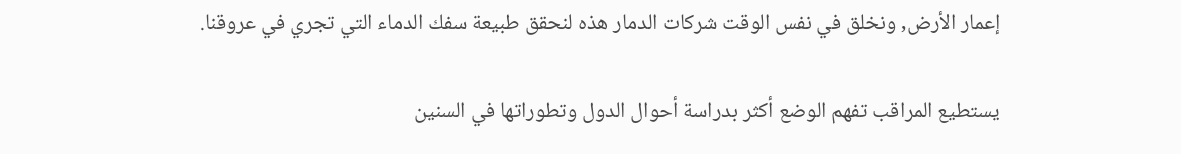إعمار الأرض, ونخلق في نفس الوقت شركات الدمار هذه لنحقق طبيعة سفك الدماء التي تجري في عروقنا.

يستطيع المراقب تفهم الوضع أكثر بدراسة أحوال الدول وتطوراتها في السنين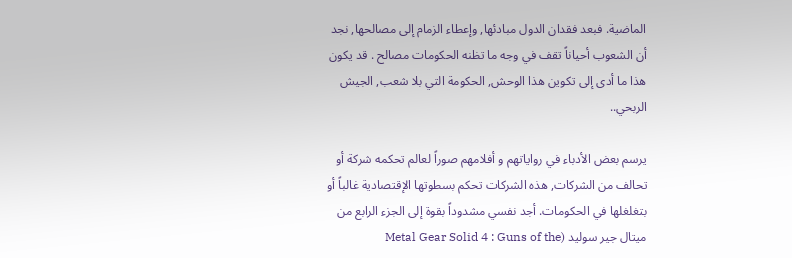الماضية. فبعد فقدان الدول مبادئها, وإعطاء الزمام إلى مصالحها, نجد أن الشعوب أحياناً تقف في وجه ما تظنه الحكومات مصالح . قد يكون هذا ما أدى إلى تكوين هذا الوحش, الحكومة التي بلا شعب, الجيش الربحي..

يرسم بعض الأدباء في رواياتهم و أفلامهم صوراً لعالم تحكمه شركة أو تحالف من الشركات, هذه الشركات تحكم بسطوتها الإقتصادية غالباً أو بتغلغلها في الحكومات. أجد نفسي مشدوداً بقوة إلى الجزء الرابع من ميتال جير سوليد (Metal Gear Solid 4 : Guns of the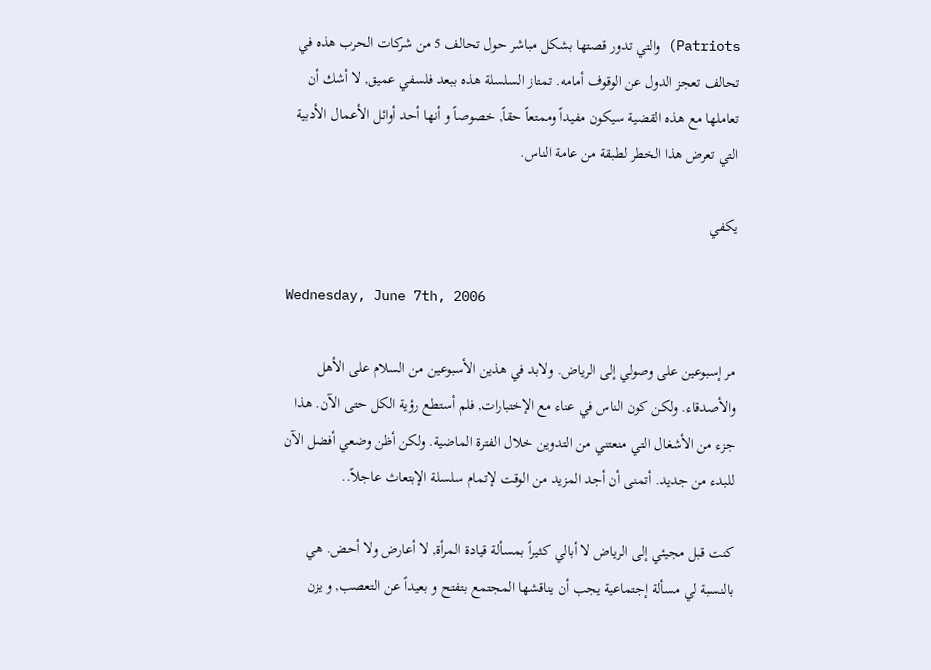Patriots) والتي تدور قصتها بشكل مباشر حول تحالف 5 من شركات الحرب هذه في تحالف تعجز الدول عن الوقوف أمامه. تمتاز السلسلة هذه ببعد فلسفي عميق, لا أشك أن تعاملها مع هذه القضية سيكون مفيداً وممتعاً حقاً, خصوصاً و أنها أحد أوائل الأعمال الأدبية التي تعرض هذا الخطر لطبقة من عامة الناس.

يكفي

Wednesday, June 7th, 2006

مر إسبوعين على وصولي إلى الرياض. ولابد في هذين الأسبوعين من السلام على الأهل والأصدقاء. ولكن كون الناس في عناء مع الإختبارات, فلم أستطع رؤية الكل حتى الآن. هذا جزء من الأشغال التي منعتني من التدوين خلال الفترة الماضية. ولكن أظن وضعي أفضل الآن للبدء من جديد. أتمنى أن أجد المزيد من الوقت لإتمام سلسلة الإبتعاث عاجلاً..

كنت قبل مجيئي إلى الرياض لا أبالي كثيراً بمسألة قيادة المرأة, لا أعارض ولا أحض. هي بالنسبة لي مسألة إجتماعية يجب أن يناقشها المجتمع بتفتح و بعيداً عن التعصب, و يزن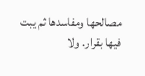مصالحها ومفاسدها ثم يبت فيها بقرار. ولا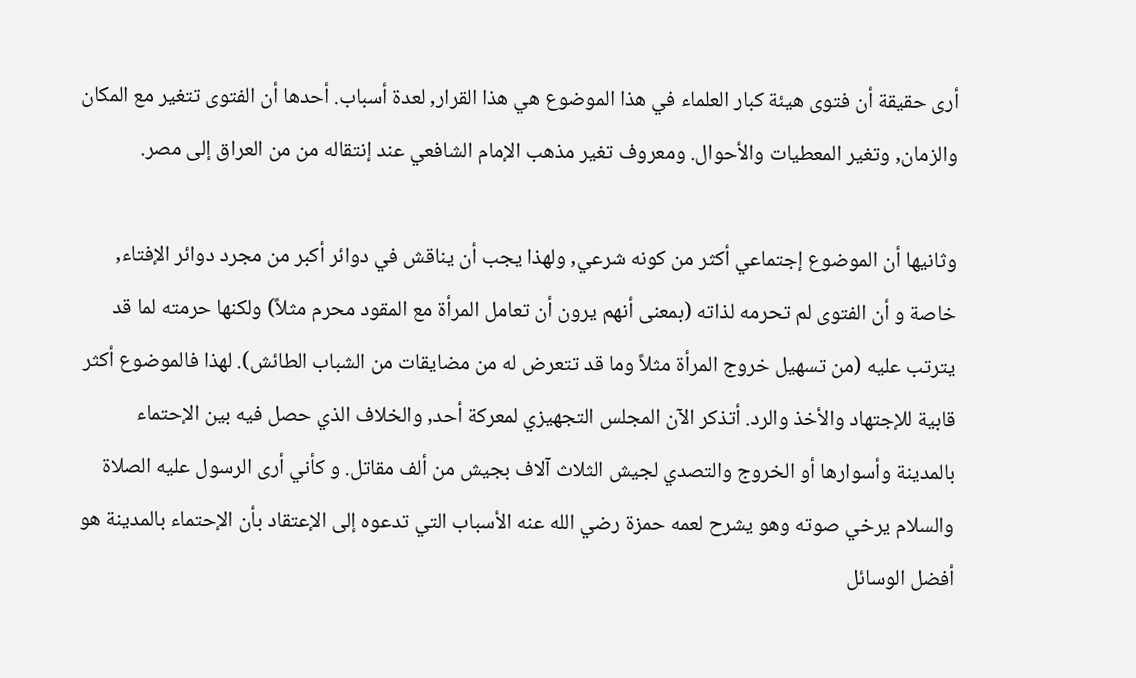أرى حقيقة أن فتوى هيئة كبار العلماء في هذا الموضوع هي هذا القرار, لعدة أسباب. أحدها أن الفتوى تتغير مع المكان والزمان, وتغير المعطيات والأحوال. ومعروف تغير مذهب الإمام الشافعي عند إنتقاله من من العراق إلى مصر.

وثانيها أن الموضوع إجتماعي أكثر من كونه شرعي, ولهذا يجب أن يناقش في دوائر أكبر من مجرد دوائر الإفتاء, خاصة و أن الفتوى لم تحرمه لذاته (بمعنى أنهم يرون أن تعامل المرأة مع المقود محرم مثلاً) ولكنها حرمته لما قد يترتب عليه (من تسهيل خروج المرأة مثلاً وما قد تتعرض له من مضايقات من الشباب الطائش). لهذا فالموضوع أكثر قابية للإجتهاد والأخذ والرد. أتذكر الآن المجلس التجهيزي لمعركة أحد, والخلاف الذي حصل فيه بين الإحتماء بالمدينة وأسوارها أو الخروج والتصدي لجيش الثلاث آلاف بجيش من ألف مقاتل. و كأني أرى الرسول عليه الصلاة والسلام يرخي صوته وهو يشرح لعمه حمزة رضي الله عنه الأسباب التي تدعوه إلى الإعتقاد بأن الإحتماء بالمدينة هو أفضل الوسائل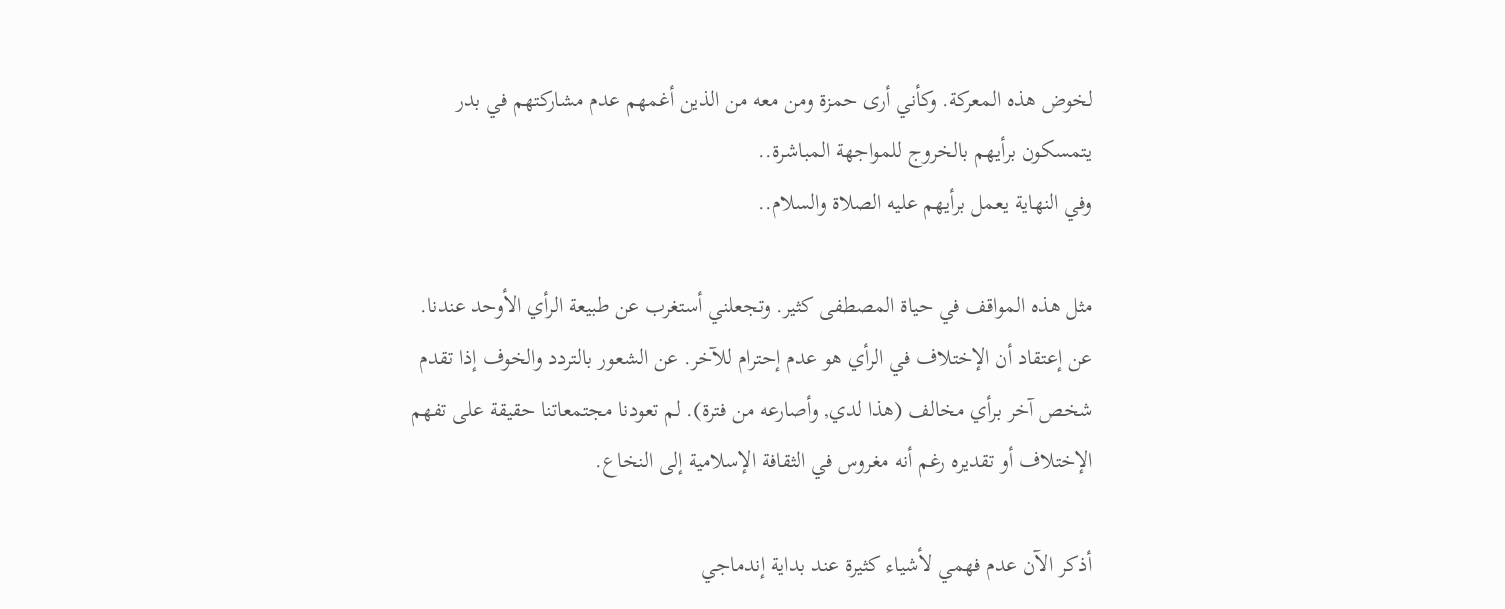لخوض هذه المعركة. وكأني أرى حمزة ومن معه من الذين أغمهم عدم مشاركتهم في بدر يتمسكون برأيهم بالخروج للمواجهة المباشرة..
وفي النهاية يعمل برأيهم عليه الصلاة والسلام..

مثل هذه المواقف في حياة المصطفى كثير. وتجعلني أستغرب عن طبيعة الرأي الأوحد عندنا. عن إعتقاد أن الإختلاف في الرأي هو عدم إحترام للآخر. عن الشعور بالتردد والخوف إذا تقدم شخص آخر برأي مخالف (هذا لدي, وأصارعه من فترة). لم تعودنا مجتمعاتنا حقيقة على تفهم الإختلاف أو تقديره رغم أنه مغروس في الثقافة الإسلامية إلى النخاع.

أذكر الآن عدم فهمي لأشياء كثيرة عند بداية إندماجي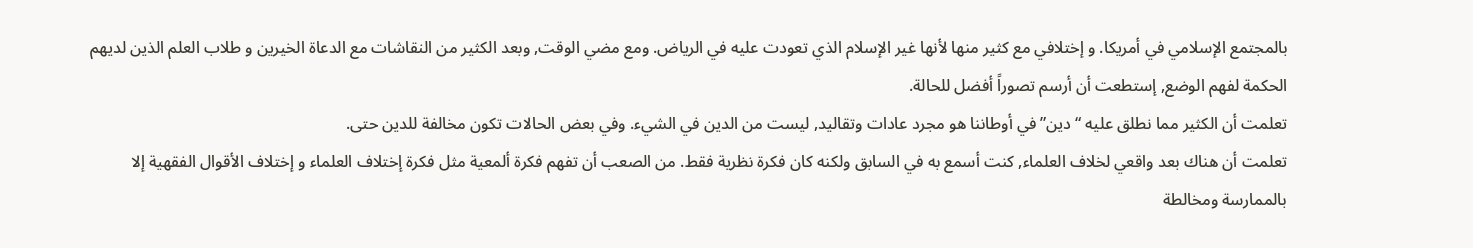بالمجتمع الإسلامي في أمريكا. و إختلافي مع كثير منها لأنها غير الإسلام الذي تعودت عليه في الرياض. ومع مضي الوقت, وبعد الكثير من النقاشات مع الدعاة الخيرين و طلاب العلم الذين لديهم الحكمة لفهم الوضع, إستطعت أن أرسم تصوراً أفضل للحالة.
تعلمت أن الكثير مما نطلق عليه “دين” في أوطاننا هو مجرد عادات وتقاليد, ليست من الدين في الشيء. وفي بعض الحالات تكون مخالفة للدين حتى.
تعلمت أن هناك بعد واقعي لخلاف العلماء, كنت أسمع به في السابق ولكنه كان فكرة نظرية فقط. من الصعب أن تفهم فكرة ألمعية مثل فكرة إختلاف العلماء و إختلاف الأقوال الفقهية إلا بالممارسة ومخالطة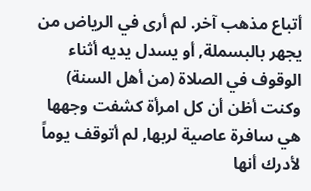أتباع مذهب آخر. لم أرى في الرياض من يجهر بالبسملة, أو يسدل يديه أثناء الوقوف في الصلاة (من أهل السنة) وكنت أظن أن كل امرأة كشفت وجهها هي سافرة عاصية لربها, لم أتوقف يوماً لأدرك أنها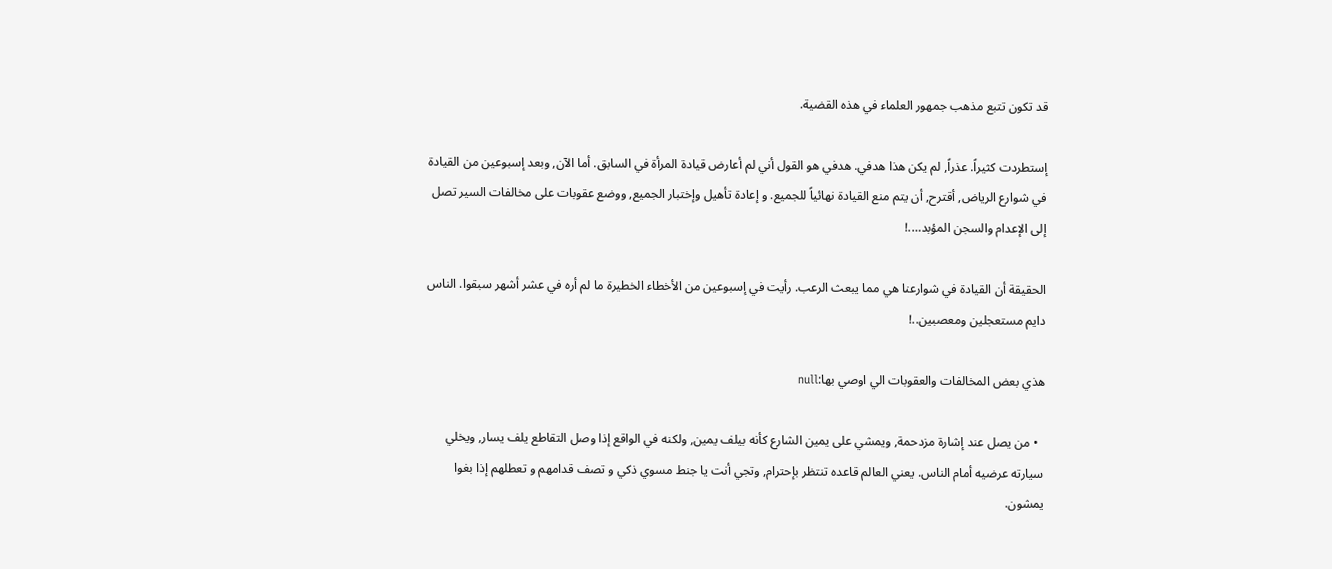قد تكون تتبع مذهب جمهور العلماء في هذه القضية.

إستطردت كثيراً. عذراً, لم يكن هذا هدفي. هدفي هو القول أني لم أعارض قيادة المرأة في السابق. أما الآن, وبعد إسبوعين من القيادة في شوارع الرياض, أقترح, أن يتم منع القيادة نهائياً للجميع. و إعادة تأهيل وإختبار الجميع, ووضع عقوبات على مخالفات السير تصل إلى الإعدام والسجن المؤبد….!

الحقيقة أن القيادة في شوارعنا هي مما يبعث الرعب. رأيت في إسبوعين من الأخطاء الخطيرة ما لم أره في عشر أشهر سبقوا. الناس دايم مستعجلين ومعصبين..!

هذي بعض المخالفات والعقوبات الي اوصي بها:null

  • من يصل عند إشارة مزدحمة, ويمشي على يمين الشارع كأنه بيلف يمين, ولكنه في الواقع إذا وصل التقاطع يلف يسار, ويخلي سيارته عرضيه أمام الناس. يعني العالم قاعده تنتظر بإحترام, وتجي أنت يا جنط مسوي ذكي و تصف قدامهم و تعطلهم إذا بغوا يمشون.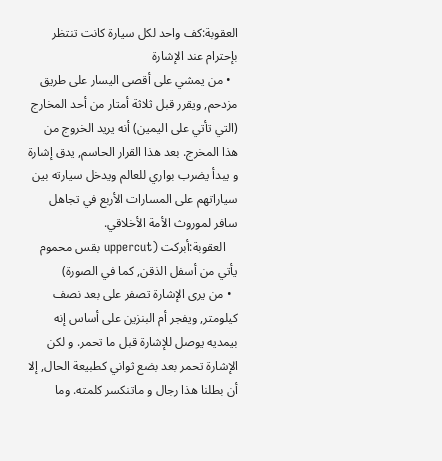العقوبة:كف واحد لكل سيارة كانت تنتظر بإحترام عند الإشارة
  • من يمشي على أقصى اليسار على طريق مزدحم, ويقرر قبل ثلاثة أمتار من أحد المخارج (التي تأتي على اليمين) أنه يريد الخروج من هذا المخرج. بعد هذا القرار الحاسم, يدق إشارة و يبدأ يضرب بواري للعالم ويدخل سيارته بين سياراتهم على المسارات الأربع في تجاهل سافر لموروث الأمة الأخلاقي.
    العقوبة:أبركت (uppercut بقس محموم يأتي من أسفل الذقن, كما في الصورة)
  • من يرى الإشارة تصفر على بعد نصف كيلومتر, ويفجر أم البنزين على أساس إنه بيمديه يوصل للإشارة قبل ما تحمر. و لكن الإشارة تحمر بعد بضع ثواني كطبيعة الحال, إلا أن بطلنا هذا رجال و ماتنكسر كلمته. وما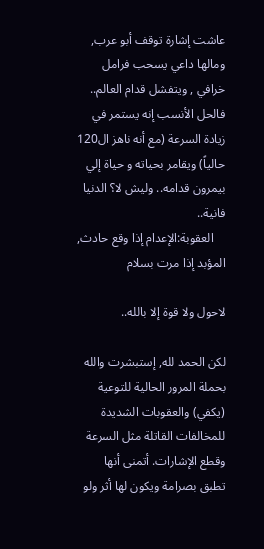عاشت إشارة توقف أبو عرب, ومالها داعي يسحب فرامل خرافي , ويتفشل قدام العالم.. فالحل الأنسب إنه يستمر في زيادة السرعة (مع أنه ناهز ال120 حالياً) ويقامر بحياته و حياة إلي بيمرون قدامه.. وليش لا؟ الدنيا فانية..
    العقوبة:الإعدام إذا وقع حادث, المؤبد إذا مرت بسلام

لاحول ولا قوة إلا بالله..

لكن الحمد لله, إستبشرت والله بحملة المرور الحالية للتوعية (يكفي) والعقوبات الشديدة للمخالفات القاتلة مثل السرعة وقطع الإشارات. أتمنى أنها تطبق بصرامة ويكون لها أثر ولو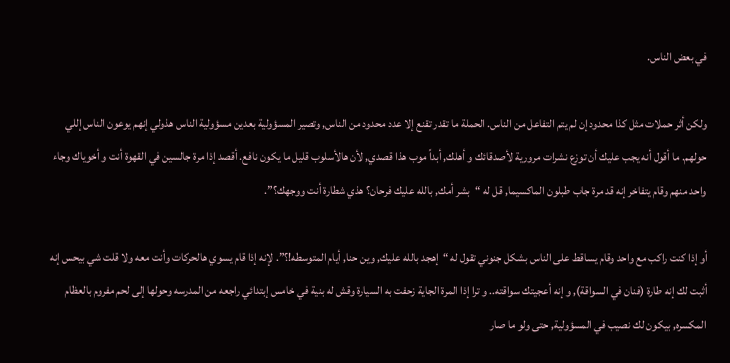في بعض الناس.

ولكن أثر حملات مثل كذا محدود إن لم يتم التفاعل من الناس. الحملة ما تقدر تقنع إلا عدد محدود من الناس, وتصير المسؤولية بعدين مسؤولية الناس هذولي إنهم يوعون الناس إللي حولهم. ما أقول أنه يجب عليك أن توزع نشرات مرورية لأصدقائك و أهلك, أبداً موب هذا قصدي, لأن هالأسلوب قليل ما يكون نافع. أقصد إذا مرة جالسين في القهوة أنت و أخوياك وجاء واحد منهم وقام يتفاخر إنه قد مرة جاب طبلون الماكسيما, قل له “بشر أمك, بالله عليك فرحان؟ هذي شطارة أنت ووجهك؟”.

أو إذا كنت راكب مع واحد وقام يساقط على الناس بشكل جنوني تقول له “إهجد بالله عليك, وين حنا, أيام المتوسطه!؟”. لإنه إذا قام يسوي هالحركات وأنت معه ولا قلت شي بيحس إنه أثبت لك إنه طارة (فنان في السواقة), و إنه أعجيتك سواقته.. و ترا إذا المرة الجاية زحفت به السيارة وقش له بنية في خامس إبتدائي راجعه من المدرسه وحولها إلى لحم مفروم بالعظام المكسره, بيكون لك نصيب في المسؤولية, حتى ولو ما صار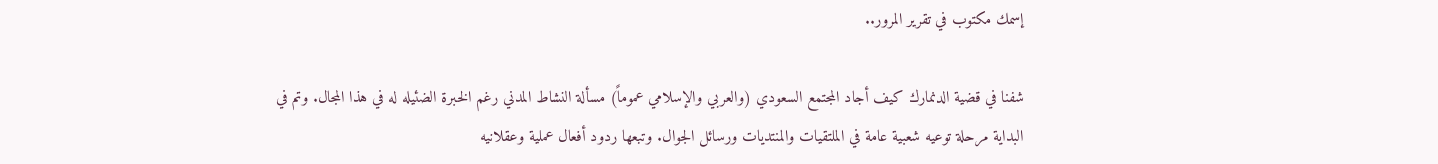إسمك مكتوب في تقرير المرور..

شفنا في قضية الدنمارك كيف أجاد المجتمع السعودي (والعربي والإسلامي عموماً) مسألة النشاط المدني رغم الخبرة الضئيله له في هذا المجال. وتم في البداية مرحلة توعيه شعبية عامة في الملتقيات والمنتديات ورسائل الجوال. وتبعها ردود أفعال عملية وعقلانيه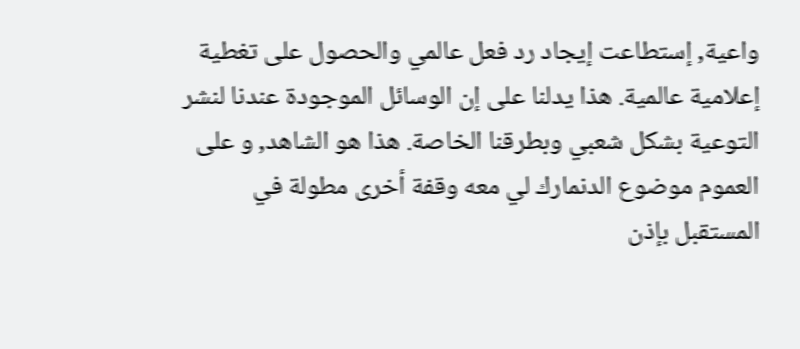واعية, إستطاعت إيجاد رد فعل عالمي والحصول على تغطية إعلامية عالمية. هذا يدلنا على إن الوسائل الموجودة عندنا لنشر التوعية بشكل شعبي وبطرقنا الخاصة. هذا هو الشاهد, و على العموم موضوع الدنمارك لي معه وقفة أخرى مطولة في المستقبل بإذن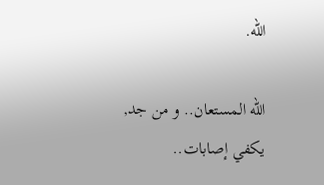الله.

الله المستعان.. و من جد, يكفي إصابات..